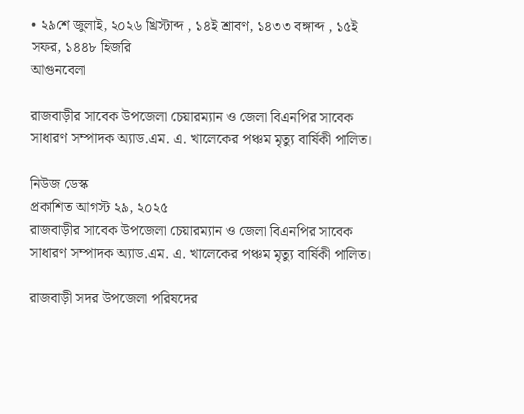• ২৯শে জুলাই, ২০২৬ খ্রিস্টাব্দ , ১৪ই শ্রাবণ, ১৪৩৩ বঙ্গাব্দ , ১৫ই সফর, ১৪৪৮ হিজরি
আগুনবেলা

রাজবাড়ীর সাবেক উপজেলা চেয়ারম্যান ও জেলা বিএনপির সাবেক সাধারণ সম্পাদক অ্যাড.এম. এ. খালেকের পঞ্চম মৃত্যু বার্ষিকী পালিত।

নিউজ ডেস্ক
প্রকাশিত আগস্ট ২৯, ২০২৫
রাজবাড়ীর সাবেক উপজেলা চেয়ারম্যান ও জেলা বিএনপির সাবেক সাধারণ সম্পাদক অ্যাড.এম. এ. খালেকের পঞ্চম মৃত্যু বার্ষিকী পালিত।

রাজবাড়ী সদর উপজেলা পরিষদের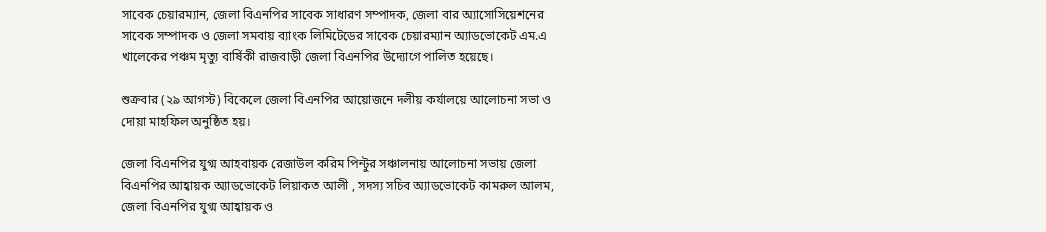সাবেক চেয়ারম্যান, জেলা বিএনপির সাবেক সাধারণ সম্পাদক, জেলা বার অ্যাসোসিয়েশনের সাবেক সম্পাদক ও জেলা সমবায় ব্যাংক লিমিটেডের সাবেক চেয়ারম্যান অ্যাডভোকেট এম.এ খালেকের পঞ্চম মৃত্যু বার্ষিকী রাজবাড়ী জেলা বিএনপির উদ্যোগে পালিত হয়েছে।

শুক্রবার (২৯ আগস্ট) বিকেলে জেলা বিএনপির আয়োজনে দলীয় কর্যালয়ে আলোচনা সভা ও দোয়া মাহফিল অনুষ্ঠিত হয়।

জেলা বিএনপির যুগ্ম আহবায়ক রেজাউল করিম পিন্টুর সঞ্চালনায় আলোচনা সভায় জেলা বিএনপির আহ্বায়ক অ্যাডভোকেট লিয়াকত আলী , সদস্য সচিব অ্যাডভোকেট কামরুল আলম, জেলা বিএনপির যুগ্ম আহ্বায়ক ও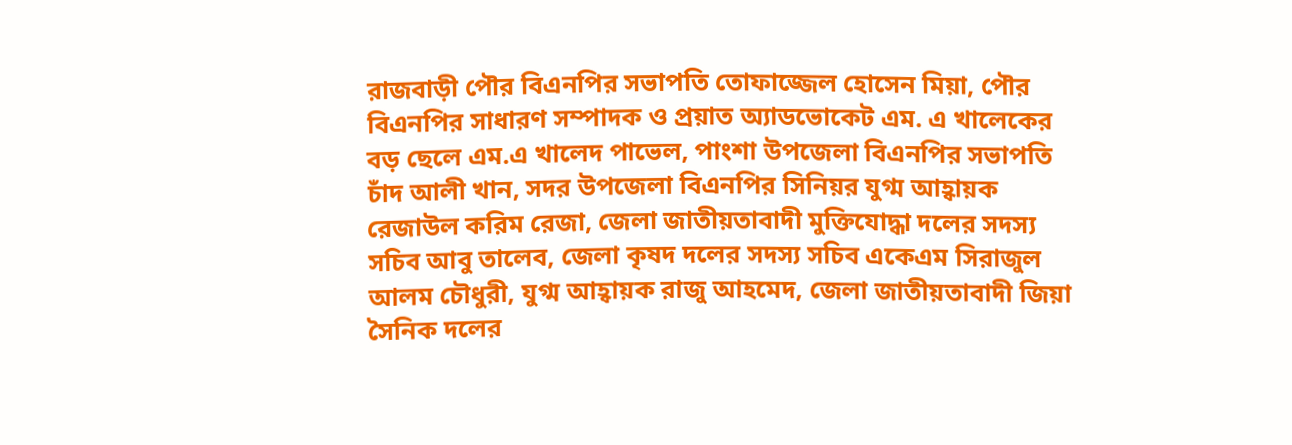রাজবাড়ী পৌর বিএনপির সভাপতি তোফাজ্জেল হোসেন মিয়া, পৌর বিএনপির সাধারণ সম্পাদক ও প্রয়াত অ্যাডভোকেট এম. এ খালেকের বড় ছেলে এম.এ খালেদ পাভেল, পাংশা উপজেলা বিএনপির সভাপতি চাঁদ আলী খান, সদর উপজেলা বিএনপির সিনিয়র যুগ্ম আহ্বায়ক রেজাউল করিম রেজা, জেলা জাতীয়তাবাদী মুক্তিযোদ্ধা দলের সদস্য সচিব আবু তালেব, জেলা কৃষদ দলের সদস্য সচিব একেএম সিরাজুল আলম চৌধুরী, যুগ্ম আহ্বায়ক রাজু আহমেদ, জেলা জাতীয়তাবাদী জিয়া সৈনিক দলের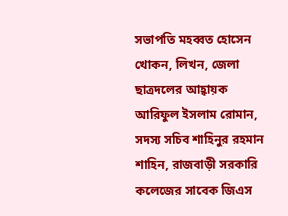সভাপতি মহব্বত হোসেন খোকন, লিখন, জেলা ছাত্রদলের আহ্বায়ক আরিফুল ইসলাম রোমান, সদস্য সচিব শাহিনুর রহমান শাহিন, রাজবাড়ী সরকারি কলেজের সাবেক জিএস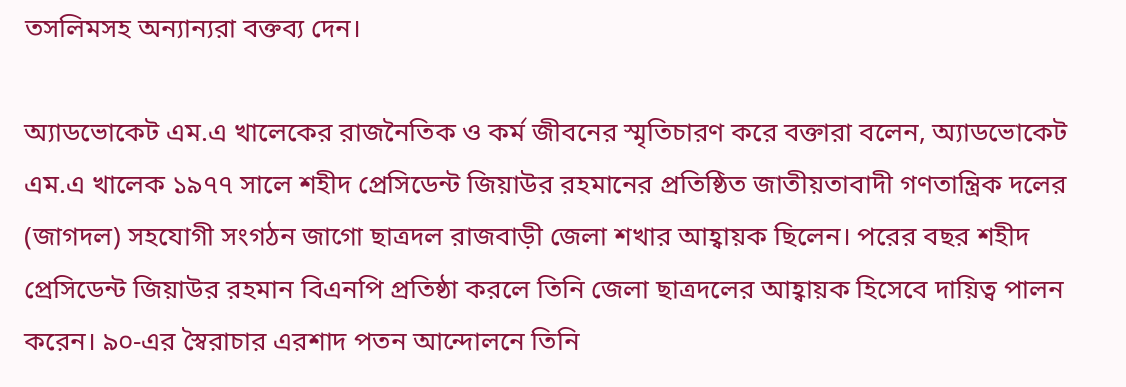তসলিমসহ অন্যান্যরা বক্তব্য দেন।

অ্যাডভোকেট এম.এ খালেকের রাজনৈতিক ও কর্ম জীবনের স্মৃতিচারণ করে বক্তারা বলেন, অ্যাডভোকেট এম.এ খালেক ১৯৭৭ সালে শহীদ প্রেসিডেন্ট জিয়াউর রহমানের প্রতিষ্ঠিত জাতীয়তাবাদী গণতান্ত্রিক দলের (জাগদল) সহযোগী সংগঠন জাগো ছাত্রদল রাজবাড়ী জেলা শখার আহ্বায়ক ছিলেন। পরের বছর শহীদ প্রেসিডেন্ট জিয়াউর রহমান বিএনপি প্রতিষ্ঠা করলে তিনি জেলা ছাত্রদলের আহ্বায়ক হিসেবে দায়িত্ব পালন করেন। ৯০-এর স্বৈরাচার এরশাদ পতন আন্দোলনে তিনি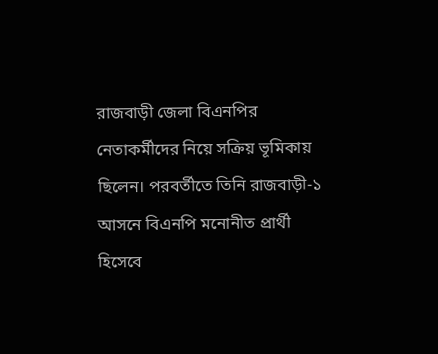রাজবাড়ী জেলা বিএনপির নেতাকর্মীদের নিয়ে সক্রিয় ভূমিকায় ছিলেন। পরবর্তীতে তিনি রাজবাড়ী-১ আসনে বিএনপি মনোনীত প্রার্থী হিসেবে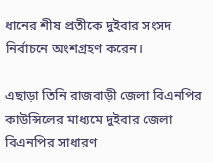ধানের শীষ প্রতীকে দুইবার সংসদ নির্বাচনে অংশগ্রহণ করেন।

এছাড়া তিনি রাজবাড়ী জেলা বিএনপির কাউন্সিলের মাধ্যমে দুইবার জেলা বিএনপির সাধারণ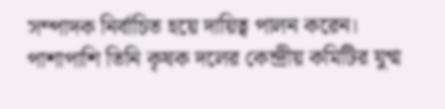সম্পাদক নির্বাচিত হয়ে দায়িত্ব পালন করেন। পাশাপাশি তিনি কৃষক দলের কেন্দ্রীয় কমিটির যুগ্ম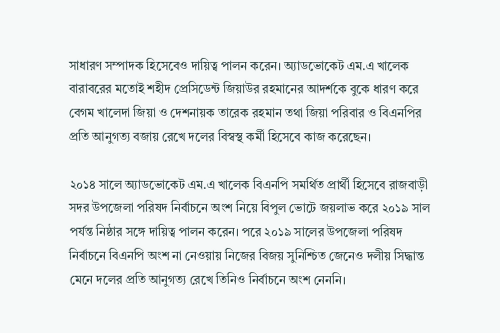সাধারণ সম্পাদক হিসেবেও দায়িত্ব পালন করেন। অ্যাডভোকেট এম.এ খালেক বারাবরের মতোই শহীদ প্রেসিডেন্ট জিয়াউর রহমানের আদর্শকে বুকে ধারণ করে বেগম খালেদা জিয়া ও দেশনায়ক তারেক রহমান তথা জিয়া পরিবার ও বিএনপির প্রতি আনুগত্য বজায় রেখে দলের বিস্বস্থ কর্মী হিসেবে কাজ করেছেন।

২০১৪ সালে অ্যাডভোকেট এম.এ খালেক বিএনপি সমর্থিত প্রার্থী হিসেবে রাজবাড়ী সদর উপজেলা পরিষদ নির্বাচনে অংশ নিয়ে বিপুল ভোটে জয়লাভ করে ২০১৯ সাল পর্যন্ত নিষ্ঠার সঙ্গে দায়িত্ব পালন করেন। পরে ২০১৯ সালের উপজেলা পরিষদ নির্বাচনে বিএনপি অংশ না নেওয়ায় নিজের বিজয় সুনিশ্চিত জেনেও দলীয় সিদ্ধান্ত মেনে দলের প্রতি আনুগত্য রেখে তিনিও নির্বাচনে অংশ নেননি।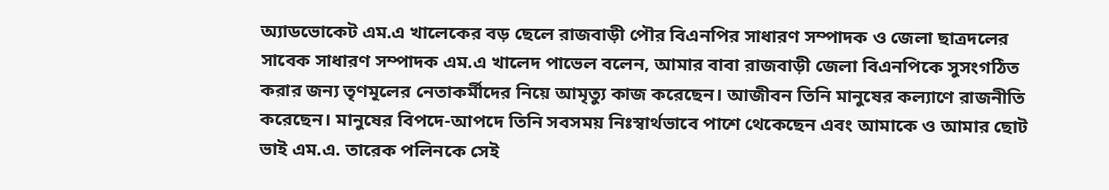অ্যাডভোকেট এম.এ খালেকের বড় ছেলে রাজবাড়ী পৌর বিএনপির সাধারণ সম্পাদক ও জেলা ছাত্রদলের সাবেক সাধারণ সম্পাদক এম.এ খালেদ পাভেল বলেন, আমার বাবা রাজবাড়ী জেলা বিএনপিকে সুসংগঠিত করার জন্য তৃণমূলের নেতাকর্মীদের নিয়ে আমৃত্যু কাজ করেছেন। আজীবন তিনি মানুষের কল্যাণে রাজনীতি করেছেন। মানুষের বিপদে-আপদে তিনি সবসময় নিঃস্বার্থভাবে পাশে থেকেছেন এবং আমাকে ও আমার ছোট ভাই এম.এ. তারেক পলিনকে সেই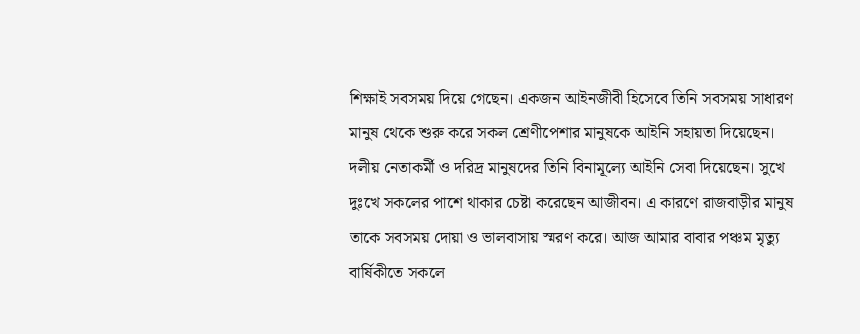শিক্ষাই সবসময় দিয়ে গেছেন। একজন আইনজীবী হিসেবে তিনি সবসময় সাধারণ মানুষ থেকে শুরু করে সকল শ্রেণীপেশার মানুষকে আইনি সহায়তা দিয়েছেন। দলীয় নেতাকর্মী ও দরিদ্র মানুষদের তিনি বিনামূল্যে আইনি সেবা দিয়েছেন। সুখে দুঃখে সকলের পাশে থাকার চেষ্টা করেছেন আজীবন। এ কারণে রাজবাড়ীর মানুষ তাকে সবসময় দোয়া ও ভালবাসায় স্মরণ করে। আজ আমার বাবার পঞ্চম মৃত্যু বার্ষিকীতে সকলে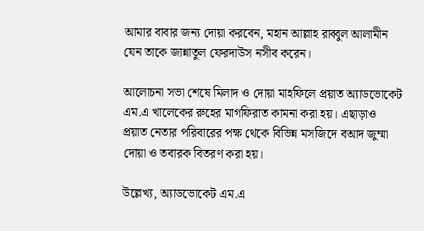আমার বাবার জন্য দোয়া করবেন, মহান আল্লাহ রাব্বুল আলামীন যেন তাকে জান্নাতুল ফেরদাউস নসীব করেন।

আলোচনা সভা শেষে মিলাদ ও দোয়া মাহফিলে প্রয়াত অ্যাডভোকেট এম.এ খালেকের রুহের মাগফিরাত কামনা করা হয়। এছাড়াও প্রয়াত নেতার পরিবারের পক্ষ থেকে বিভিন্ন মসজিদে বআদ জুম্মা দোয়া ও তবারক বিতরণ করা হয়।

উল্লেখ্য, অ্যাডভোকেট এম.এ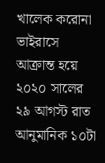খালেক করোনা ভাইরাসে আক্রান্ত হয়ে ২০২০ সালের ২৯ আগস্ট রাত আনুমানিক ১০টা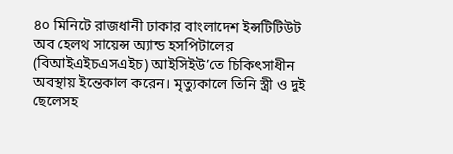৪০ মিনিটে রাজধানী ঢাকার বাংলাদেশ ইন্সটিটিউট অব হেলথ সায়েন্স অ্যান্ড হসপিটালের (বিআইএইচএসএইচ) আইসিইউ’তে চিকিৎসাধীন অবস্থায় ইন্তেকাল করেন। মৃত্যুকালে তিনি স্ত্রী ও দুই ছেলেসহ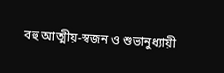বহু আত্মীয়-স্বজন ও শুভানুধ্যায়ী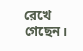রেখে গেছেন।